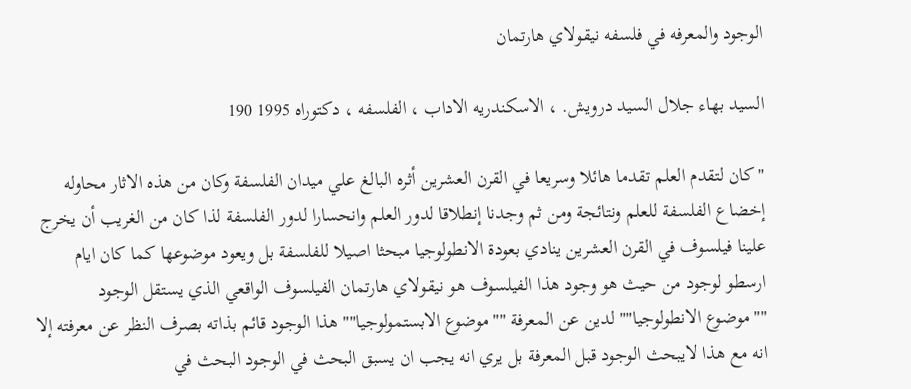الوجود والمعرفه في فلسفه نيقولاي هارتمان

السيد بهاء جلال السيد درويش. ، الاسكندريه الاداب ، الفلسفه ، دكتوراه 1995 190

"كان لتقدم العلم تقدما هائلا وسريعا في القرن العشرين أثره البالغ علي ميدان الفلسفة وكان من هذه الاثار محاوله إخضاع الفلسفة للعلم ونتائجة ومن ثم وجدنا إنطلاقا لدور العلم وانحسارا لدور الفلسفة لذا كان من الغريب أن يخرج علينا فيلسوف في القرن العشرين ينادي بعودة الانطولوجيا مبحثا اصيلا للفلسفة بل ويعود موضوعها كما كان ايام ارسطو لوجود من حيث هو وجود هذا الفيلسوف هو نيقولاي هارتمان الفيلسوف الواقعي الذي يستقل الوجود ""موضوع الانطولوجيا"" لدين عن المعرفة ""موضوع الابستمولوجيا"" هذا الوجود قائم بذاته بصرف النظر عن معرفته إلا انه مع هذا لايبحث الوجود قبل المعرفة بل يري انه يجب ان يسبق البحث في الوجود البحث في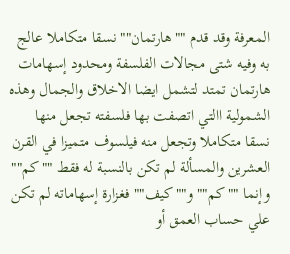المعرفة وقد قدم ""هارتمان"" نسقا متكاملا عالج به وفيه شتى مجالات الفلسفة ومحدود إسهامات هارتمان تمتد لتشمل ايضا الاخلاق والجمال وهذه الشمولية االتي اتصفت بها فلسفته تجعل منها نسقا متكاملا وتجعل منه فيلسوف متميزا في القرن العشرين والمسألة لم تكن بالنسبة له فقط ""كم"" وإنما ""كم"" و""كيف"" فغزارة إسهاماته لم تكن علي حساب العمق أو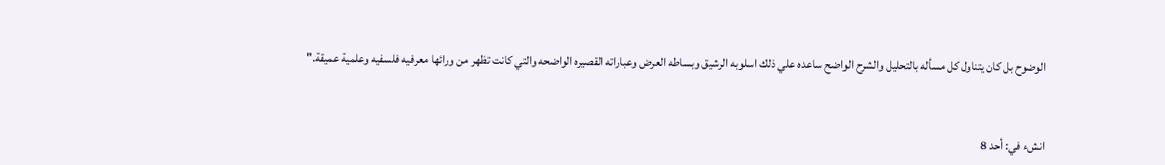الوضوح بل كان يتناول كل مسأله بالتحليل والشرح الواضح ساعده علي ذلك اسلوبه الرشيق وبساطه العرض وعباراته القصيره الواضحه والتي كانت تظهر من ورائها معرفيه فلسفيه وعلمية عميقة."


انشء في: أحد 8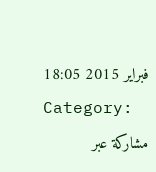فبراير 2015 18:05
Category:
مشاركة عبر